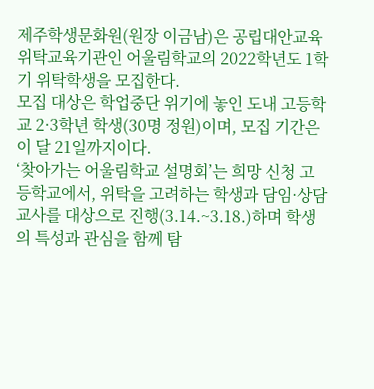제주학생문화원(원장 이금남)은 공립대안교육위탁교육기관인 어울림학교의 2022학년도 1학기 위탁학생을 모집한다.
모집 대상은 학업중단 위기에 놓인 도내 고등학교 2·3학년 학생(30명 정원)이며, 모집 기간은 이 달 21일까지이다.
‘찾아가는 어울림학교 설명회’는 희망 신청 고등학교에서, 위탁을 고려하는 학생과 담임·상담교사를 대상으로 진행(3.14.~3.18.)하며 학생의 특성과 관심을 함께 탐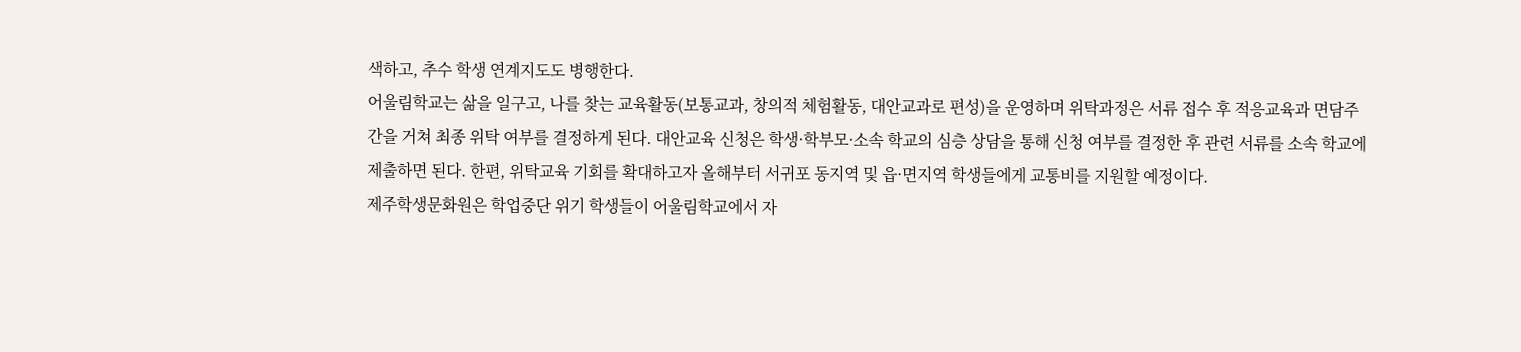색하고, 추수 학생 연계지도도 병행한다.
어울림학교는 삶을 일구고, 나를 찾는 교육활동(보통교과, 창의적 체험활동, 대안교과로 편성)을 운영하며 위탁과정은 서류 접수 후 적응교육과 면담주간을 거쳐 최종 위탁 여부를 결정하게 된다. 대안교육 신청은 학생·학부모·소속 학교의 심층 상담을 통해 신청 여부를 결정한 후 관련 서류를 소속 학교에 제출하면 된다. 한편, 위탁교육 기회를 확대하고자 올해부터 서귀포 동지역 및 읍·면지역 학생들에게 교통비를 지원할 예정이다.
제주학생문화원은 학업중단 위기 학생들이 어울림학교에서 자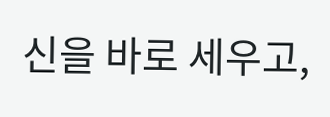신을 바로 세우고,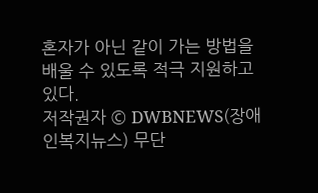혼자가 아닌 같이 가는 방법을 배울 수 있도록 적극 지원하고 있다.
저작권자 © DWBNEWS(장애인복지뉴스) 무단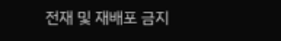전재 및 재배포 금지